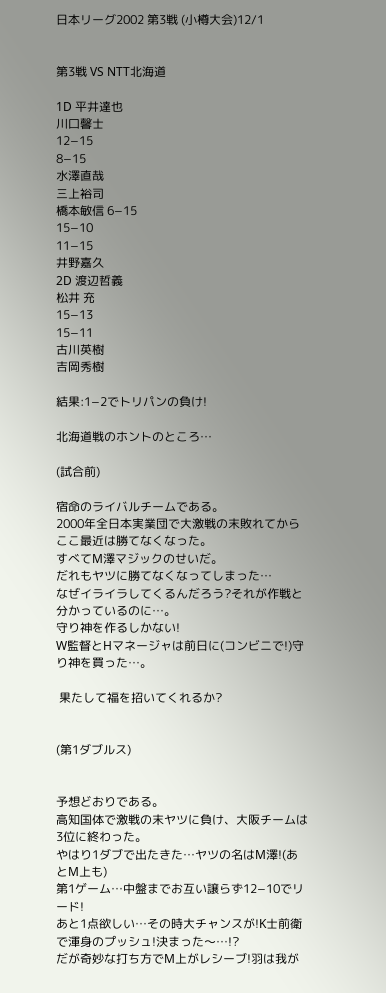日本リーグ2002 第3戦 (小樽大会)12/1


第3戦 VS NTT北海道

1D 平井達也
川口馨士
12−15
8−15
水澤直哉
三上裕司
橋本敏信 6−15
15−10
11−15
井野嘉久
2D 渡辺哲義
松井 充
15−13
15−11
古川英樹
吉岡秀樹

結果:1−2でトリパンの負け!

北海道戦のホントのところ…

(試合前)

宿命のライバルチームである。
2000年全日本実業団で大激戦の末敗れてから
ここ最近は勝てなくなった。
すべてM澤マジックのせいだ。
だれもヤツに勝てなくなってしまった…
なぜイライラしてくるんだろう?それが作戦と分かっているのに…。
守り神を作るしかない!
W監督とHマネージャは前日に(コンビニで!)守り神を買った…。

 果たして福を招いてくれるか?


(第1ダブルス)


予想どおりである。
高知国体で激戦の末ヤツに負け、大阪チームは3位に終わった。
やはり1ダブで出たきた…ヤツの名はM澤!(あとM上も)
第1ゲーム…中盤までお互い譲らず12−10でリード!
あと1点欲しい…その時大チャンスが!K士前衛で渾身のプッシュ!決まった〜…!?
だが奇妙な打ち方でM上がレシーブ!羽は我が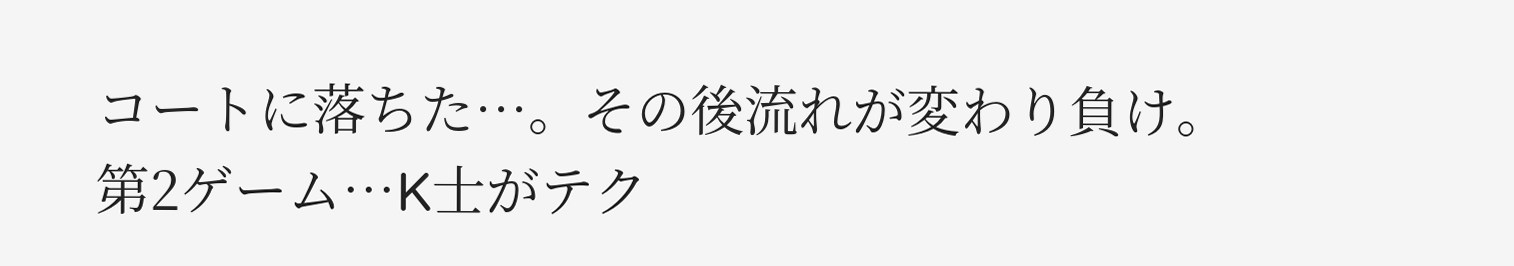コートに落ちた…。その後流れが変わり負け。
第2ゲーム…K士がテク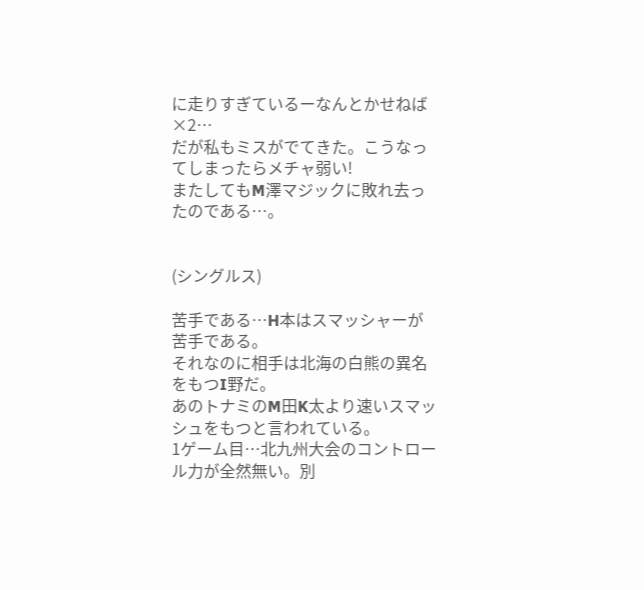に走りすぎているーなんとかせねば×2…
だが私もミスがでてきた。こうなってしまったらメチャ弱い!
またしてもM澤マジックに敗れ去ったのである…。


(シングルス)

苦手である…H本はスマッシャーが苦手である。
それなのに相手は北海の白熊の異名をもつI野だ。
あのトナミのM田K太より速いスマッシュをもつと言われている。
1ゲーム目…北九州大会のコントロール力が全然無い。別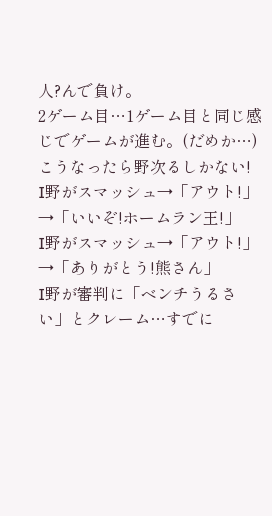人?んで負け。
2ゲーム目…1ゲーム目と同じ感じでゲームが進む。(だめか…)
こうなったら野次るしかない!
I野がスマッシュ→「アウト!」→「いいぞ!ホームラン王!」
I野がスマッシュ→「アウト!」→「ありがとう!熊さん」
I野が審判に「ベンチうるさい」とクレーム…すでに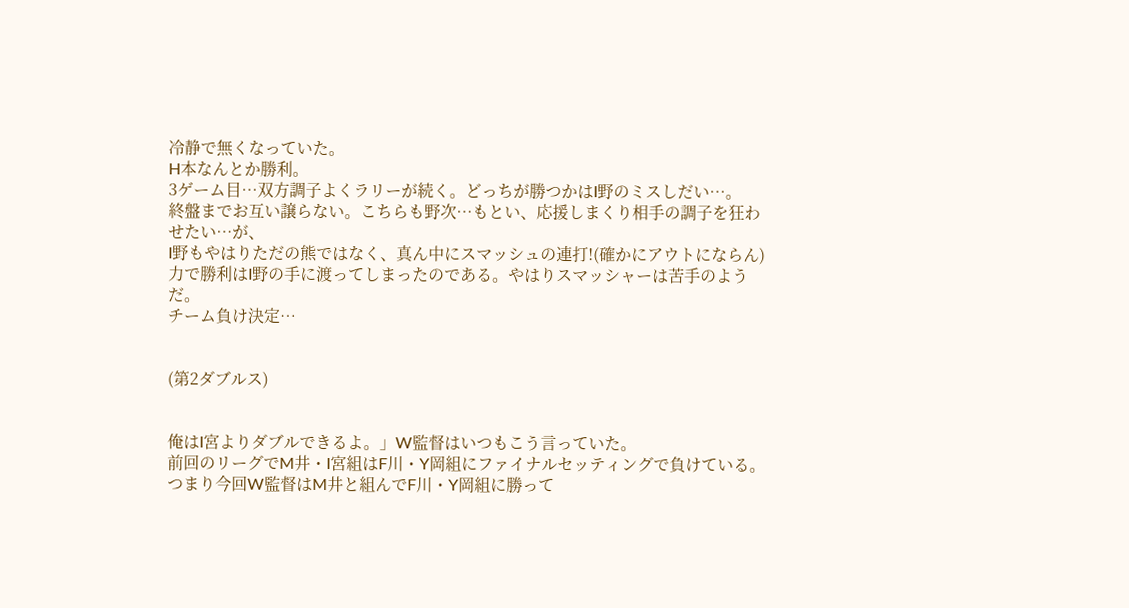冷静で無くなっていた。
H本なんとか勝利。
3ゲーム目…双方調子よくラリーが続く。どっちが勝つかはI野のミスしだい…。
終盤までお互い譲らない。こちらも野次…もとい、応援しまくり相手の調子を狂わせたい…が、
I野もやはりただの熊ではなく、真ん中にスマッシュの連打!(確かにアウトにならん)
力で勝利はI野の手に渡ってしまったのである。やはりスマッシャーは苦手のようだ。
チーム負け決定…


(第2ダブルス)


俺はI宮よりダブルできるよ。」W監督はいつもこう言っていた。
前回のリーグでM井・I宮組はF川・Y岡組にファイナルセッティングで負けている。
つまり今回W監督はM井と組んでF川・Y岡組に勝って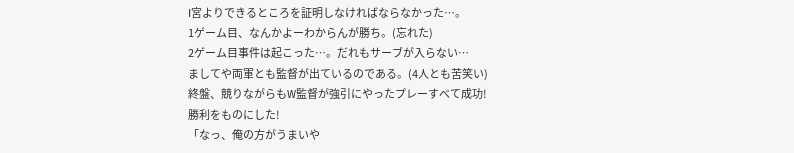I宮よりできるところを証明しなければならなかった…。
1ゲーム目、なんかよーわからんが勝ち。(忘れた)
2ゲーム目事件は起こった…。だれもサーブが入らない…
ましてや両軍とも監督が出ているのである。(4人とも苦笑い)
終盤、競りながらもW監督が強引にやったプレーすべて成功!
勝利をものにした!
「なっ、俺の方がうまいや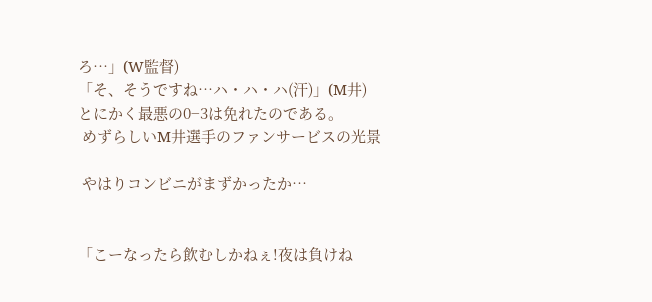ろ…」(W監督)
「そ、そうですね…ハ・ハ・ハ(汗)」(M井)
とにかく最悪の0−3は免れたのである。
 めずらしいM井選手のファンサービスの光景

 やはりコンビニがまずかったか…


「こーなったら飲むしかねぇ!夜は負けね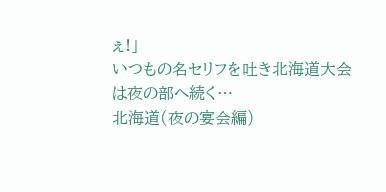ぇ!」
いつもの名セリフを吐き北海道大会は夜の部へ続く…
北海道(夜の宴会編)